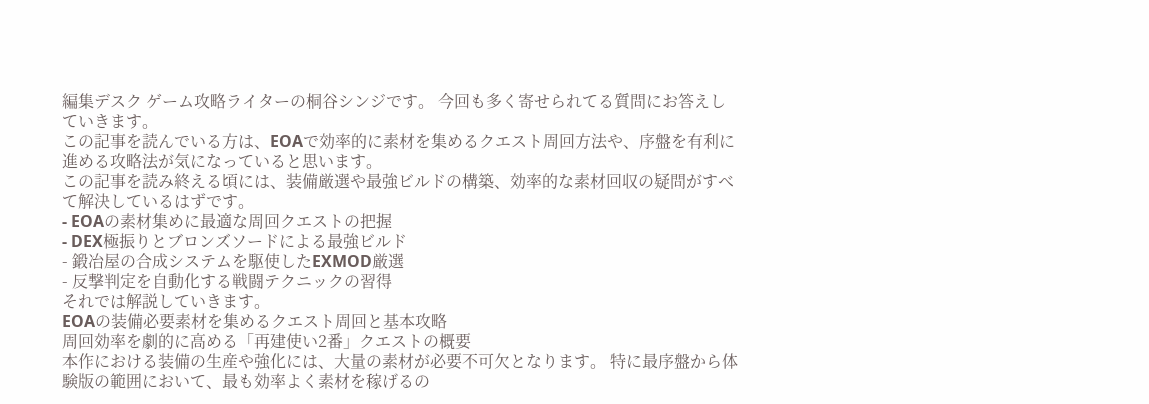編集デスク ゲーム攻略ライターの桐谷シンジです。 今回も多く寄せられてる質問にお答えしていきます。
この記事を読んでいる方は、EOAで効率的に素材を集めるクエスト周回方法や、序盤を有利に進める攻略法が気になっていると思います。
この記事を読み終える頃には、装備厳選や最強ビルドの構築、効率的な素材回収の疑問がすべて解決しているはずです。
- EOAの素材集めに最適な周回クエストの把握
- DEX極振りとブロンズソードによる最強ビルド
- 鍛冶屋の合成システムを駆使したEXMOD厳選
- 反撃判定を自動化する戦闘テクニックの習得
それでは解説していきます。
EOAの装備必要素材を集めるクエスト周回と基本攻略
周回効率を劇的に高める「再建使い2番」クエストの概要
本作における装備の生産や強化には、大量の素材が必要不可欠となります。 特に最序盤から体験版の範囲において、最も効率よく素材を稼げるの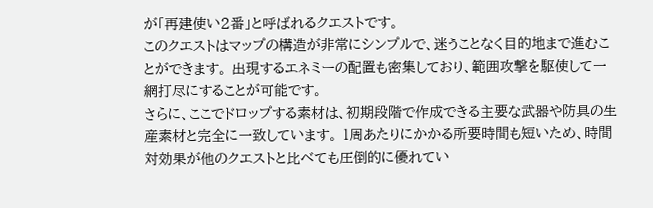が「再建使い2番」と呼ばれるクエストです。
このクエストはマップの構造が非常にシンプルで、迷うことなく目的地まで進むことができます。 出現するエネミーの配置も密集しており、範囲攻撃を駆使して一網打尽にすることが可能です。
さらに、ここでドロップする素材は、初期段階で作成できる主要な武器や防具の生産素材と完全に一致しています。 1周あたりにかかる所要時間も短いため、時間対効果が他のクエストと比べても圧倒的に優れてい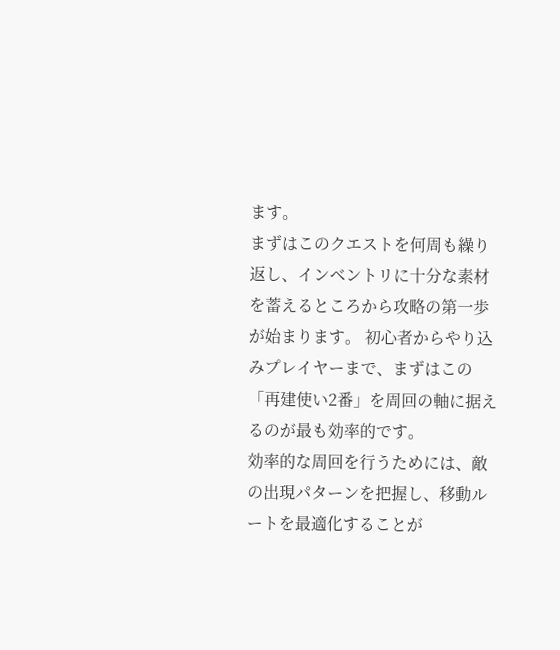ます。
まずはこのクエストを何周も繰り返し、インベントリに十分な素材を蓄えるところから攻略の第一歩が始まります。 初心者からやり込みプレイヤーまで、まずはこの「再建使い2番」を周回の軸に据えるのが最も効率的です。
効率的な周回を行うためには、敵の出現パターンを把握し、移動ルートを最適化することが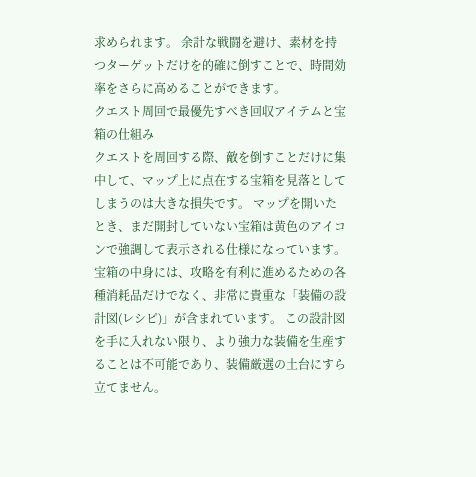求められます。 余計な戦闘を避け、素材を持つターゲットだけを的確に倒すことで、時間効率をさらに高めることができます。
クエスト周回で最優先すべき回収アイテムと宝箱の仕組み
クエストを周回する際、敵を倒すことだけに集中して、マップ上に点在する宝箱を見落としてしまうのは大きな損失です。 マップを開いたとき、まだ開封していない宝箱は黄色のアイコンで強調して表示される仕様になっています。
宝箱の中身には、攻略を有利に進めるための各種消耗品だけでなく、非常に貴重な「装備の設計図(レシピ)」が含まれています。 この設計図を手に入れない限り、より強力な装備を生産することは不可能であり、装備厳選の土台にすら立てません。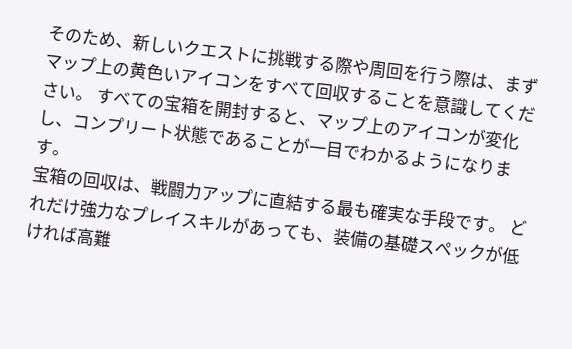そのため、新しいクエストに挑戦する際や周回を行う際は、まずマップ上の黄色いアイコンをすべて回収することを意識してください。 すべての宝箱を開封すると、マップ上のアイコンが変化し、コンプリート状態であることが一目でわかるようになります。
宝箱の回収は、戦闘力アップに直結する最も確実な手段です。 どれだけ強力なプレイスキルがあっても、装備の基礎スペックが低ければ高難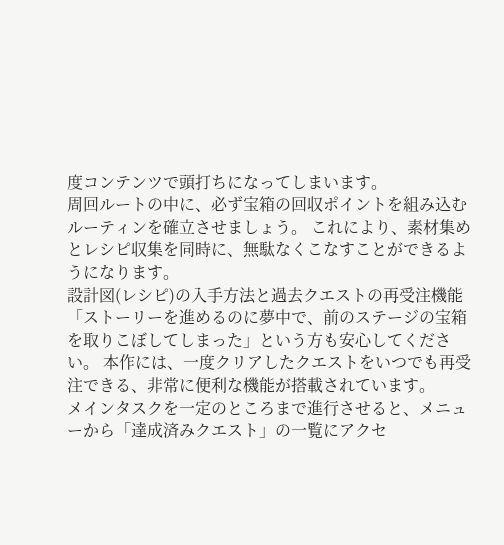度コンテンツで頭打ちになってしまいます。
周回ルートの中に、必ず宝箱の回収ポイントを組み込むルーティンを確立させましょう。 これにより、素材集めとレシピ収集を同時に、無駄なくこなすことができるようになります。
設計図(レシピ)の入手方法と過去クエストの再受注機能
「ストーリーを進めるのに夢中で、前のステージの宝箱を取りこぼしてしまった」という方も安心してください。 本作には、一度クリアしたクエストをいつでも再受注できる、非常に便利な機能が搭載されています。
メインタスクを一定のところまで進行させると、メニューから「達成済みクエスト」の一覧にアクセ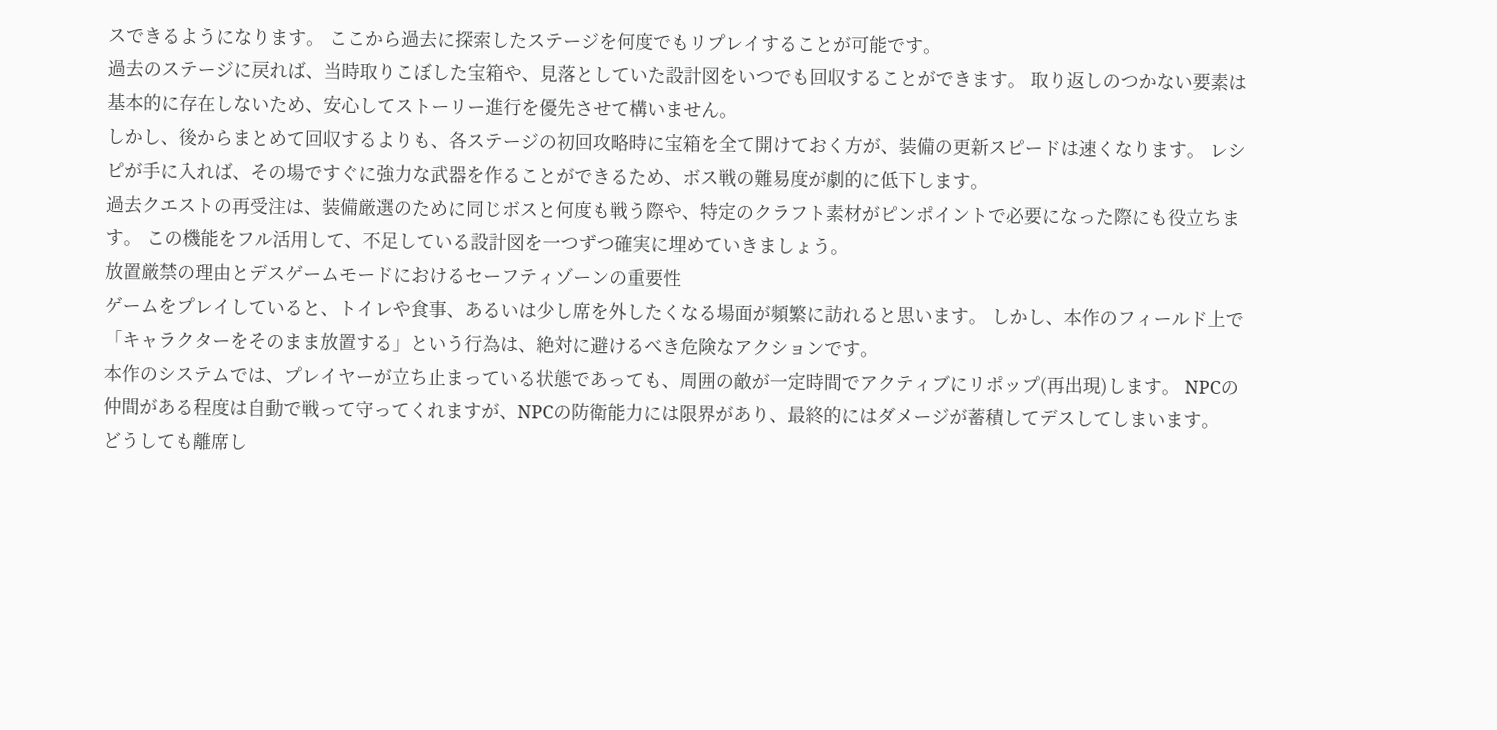スできるようになります。 ここから過去に探索したステージを何度でもリプレイすることが可能です。
過去のステージに戻れば、当時取りこぼした宝箱や、見落としていた設計図をいつでも回収することができます。 取り返しのつかない要素は基本的に存在しないため、安心してストーリー進行を優先させて構いません。
しかし、後からまとめて回収するよりも、各ステージの初回攻略時に宝箱を全て開けておく方が、装備の更新スピードは速くなります。 レシピが手に入れば、その場ですぐに強力な武器を作ることができるため、ボス戦の難易度が劇的に低下します。
過去クエストの再受注は、装備厳選のために同じボスと何度も戦う際や、特定のクラフト素材がピンポイントで必要になった際にも役立ちます。 この機能をフル活用して、不足している設計図を一つずつ確実に埋めていきましょう。
放置厳禁の理由とデスゲームモードにおけるセーフティゾーンの重要性
ゲームをプレイしていると、トイレや食事、あるいは少し席を外したくなる場面が頻繁に訪れると思います。 しかし、本作のフィールド上で「キャラクターをそのまま放置する」という行為は、絶対に避けるべき危険なアクションです。
本作のシステムでは、プレイヤーが立ち止まっている状態であっても、周囲の敵が一定時間でアクティブにリポップ(再出現)します。 NPCの仲間がある程度は自動で戦って守ってくれますが、NPCの防衛能力には限界があり、最終的にはダメージが蓄積してデスしてしまいます。
どうしても離席し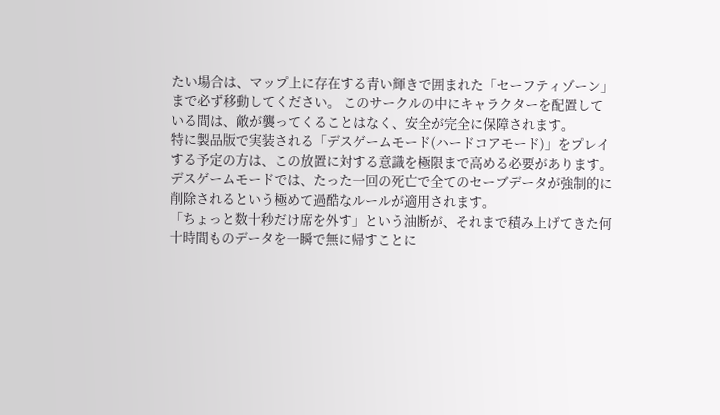たい場合は、マップ上に存在する青い輝きで囲まれた「セーフティゾーン」まで必ず移動してください。 このサークルの中にキャラクターを配置している間は、敵が襲ってくることはなく、安全が完全に保障されます。
特に製品版で実装される「デスゲームモード(ハードコアモード)」をプレイする予定の方は、この放置に対する意識を極限まで高める必要があります。 デスゲームモードでは、たった一回の死亡で全てのセーブデータが強制的に削除されるという極めて過酷なルールが適用されます。
「ちょっと数十秒だけ席を外す」という油断が、それまで積み上げてきた何十時間ものデータを一瞬で無に帰すことに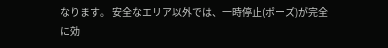なります。 安全なエリア以外では、一時停止(ポーズ)が完全に効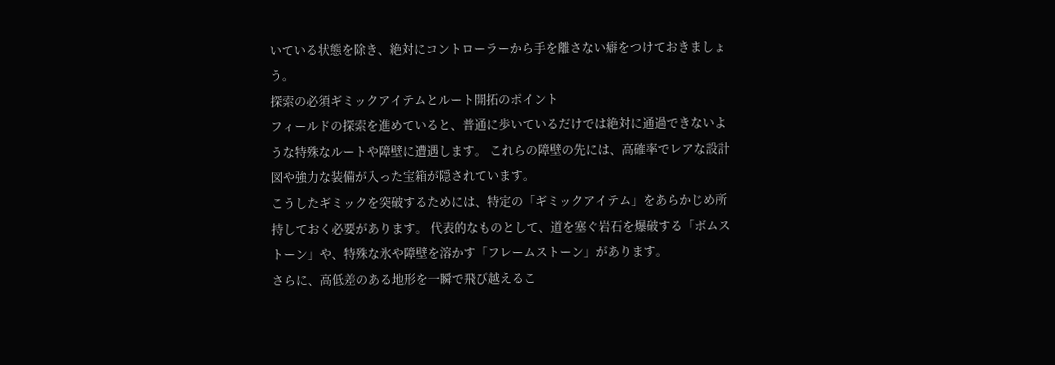いている状態を除き、絶対にコントローラーから手を離さない癖をつけておきましょう。
探索の必須ギミックアイテムとルート開拓のポイント
フィールドの探索を進めていると、普通に歩いているだけでは絶対に通過できないような特殊なルートや障壁に遭遇します。 これらの障壁の先には、高確率でレアな設計図や強力な装備が入った宝箱が隠されています。
こうしたギミックを突破するためには、特定の「ギミックアイテム」をあらかじめ所持しておく必要があります。 代表的なものとして、道を塞ぐ岩石を爆破する「ボムストーン」や、特殊な氷や障壁を溶かす「フレームストーン」があります。
さらに、高低差のある地形を一瞬で飛び越えるこ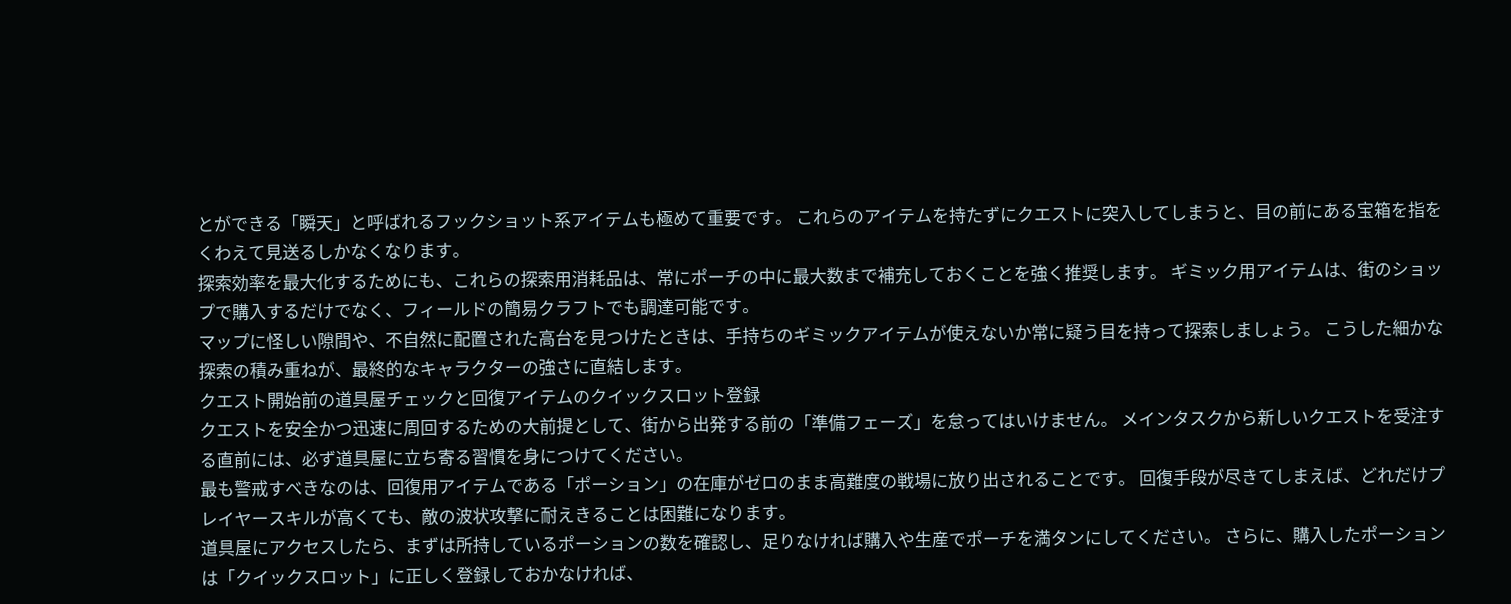とができる「瞬天」と呼ばれるフックショット系アイテムも極めて重要です。 これらのアイテムを持たずにクエストに突入してしまうと、目の前にある宝箱を指をくわえて見送るしかなくなります。
探索効率を最大化するためにも、これらの探索用消耗品は、常にポーチの中に最大数まで補充しておくことを強く推奨します。 ギミック用アイテムは、街のショップで購入するだけでなく、フィールドの簡易クラフトでも調達可能です。
マップに怪しい隙間や、不自然に配置された高台を見つけたときは、手持ちのギミックアイテムが使えないか常に疑う目を持って探索しましょう。 こうした細かな探索の積み重ねが、最終的なキャラクターの強さに直結します。
クエスト開始前の道具屋チェックと回復アイテムのクイックスロット登録
クエストを安全かつ迅速に周回するための大前提として、街から出発する前の「準備フェーズ」を怠ってはいけません。 メインタスクから新しいクエストを受注する直前には、必ず道具屋に立ち寄る習慣を身につけてください。
最も警戒すべきなのは、回復用アイテムである「ポーション」の在庫がゼロのまま高難度の戦場に放り出されることです。 回復手段が尽きてしまえば、どれだけプレイヤースキルが高くても、敵の波状攻撃に耐えきることは困難になります。
道具屋にアクセスしたら、まずは所持しているポーションの数を確認し、足りなければ購入や生産でポーチを満タンにしてください。 さらに、購入したポーションは「クイックスロット」に正しく登録しておかなければ、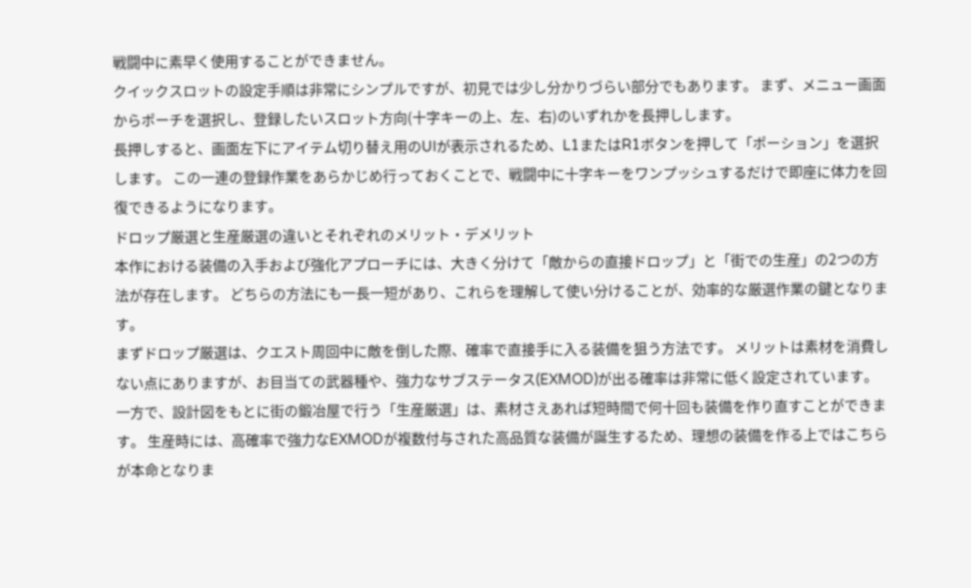戦闘中に素早く使用することができません。
クイックスロットの設定手順は非常にシンプルですが、初見では少し分かりづらい部分でもあります。 まず、メニュー画面からポーチを選択し、登録したいスロット方向(十字キーの上、左、右)のいずれかを長押しします。
長押しすると、画面左下にアイテム切り替え用のUIが表示されるため、L1またはR1ボタンを押して「ポーション」を選択します。 この一連の登録作業をあらかじめ行っておくことで、戦闘中に十字キーをワンプッシュするだけで即座に体力を回復できるようになります。
ドロップ厳選と生産厳選の違いとそれぞれのメリット・デメリット
本作における装備の入手および強化アプローチには、大きく分けて「敵からの直接ドロップ」と「街での生産」の2つの方法が存在します。 どちらの方法にも一長一短があり、これらを理解して使い分けることが、効率的な厳選作業の鍵となります。
まずドロップ厳選は、クエスト周回中に敵を倒した際、確率で直接手に入る装備を狙う方法です。 メリットは素材を消費しない点にありますが、お目当ての武器種や、強力なサブステータス(EXMOD)が出る確率は非常に低く設定されています。
一方で、設計図をもとに街の鍛冶屋で行う「生産厳選」は、素材さえあれば短時間で何十回も装備を作り直すことができます。 生産時には、高確率で強力なEXMODが複数付与された高品質な装備が誕生するため、理想の装備を作る上ではこちらが本命となりま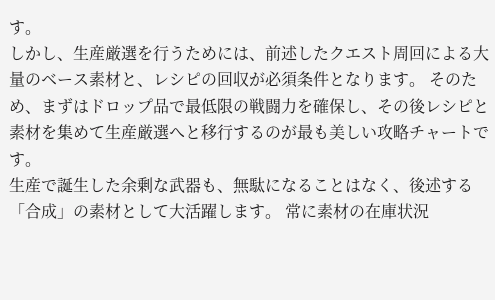す。
しかし、生産厳選を行うためには、前述したクエスト周回による大量のベース素材と、レシピの回収が必須条件となります。 そのため、まずはドロップ品で最低限の戦闘力を確保し、その後レシピと素材を集めて生産厳選へと移行するのが最も美しい攻略チャートです。
生産で誕生した余剰な武器も、無駄になることはなく、後述する「合成」の素材として大活躍します。 常に素材の在庫状況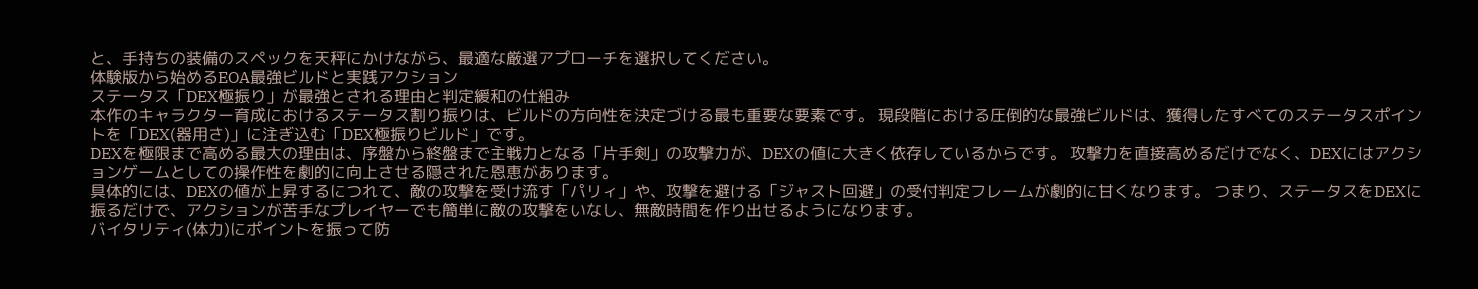と、手持ちの装備のスペックを天秤にかけながら、最適な厳選アプローチを選択してください。
体験版から始めるEOA最強ビルドと実践アクション
ステータス「DEX極振り」が最強とされる理由と判定緩和の仕組み
本作のキャラクター育成におけるステータス割り振りは、ビルドの方向性を決定づける最も重要な要素です。 現段階における圧倒的な最強ビルドは、獲得したすべてのステータスポイントを「DEX(器用さ)」に注ぎ込む「DEX極振りビルド」です。
DEXを極限まで高める最大の理由は、序盤から終盤まで主戦力となる「片手剣」の攻撃力が、DEXの値に大きく依存しているからです。 攻撃力を直接高めるだけでなく、DEXにはアクションゲームとしての操作性を劇的に向上させる隠された恩恵があります。
具体的には、DEXの値が上昇するにつれて、敵の攻撃を受け流す「パリィ」や、攻撃を避ける「ジャスト回避」の受付判定フレームが劇的に甘くなります。 つまり、ステータスをDEXに振るだけで、アクションが苦手なプレイヤーでも簡単に敵の攻撃をいなし、無敵時間を作り出せるようになります。
バイタリティ(体力)にポイントを振って防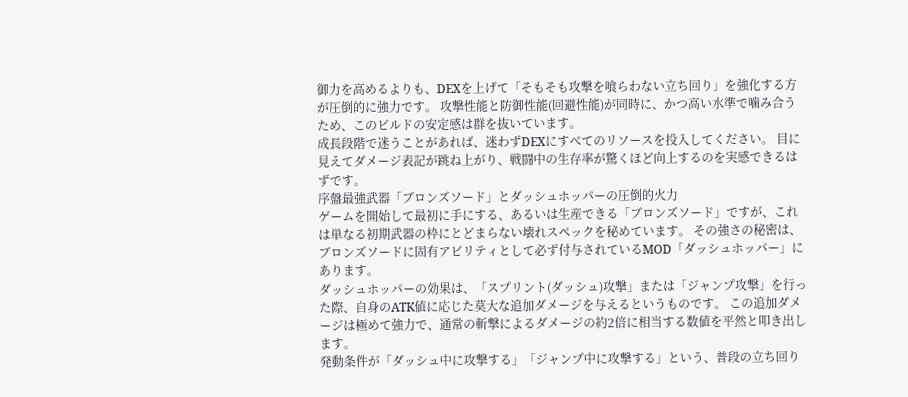御力を高めるよりも、DEXを上げて「そもそも攻撃を喰らわない立ち回り」を強化する方が圧倒的に強力です。 攻撃性能と防御性能(回避性能)が同時に、かつ高い水準で噛み合うため、このビルドの安定感は群を抜いています。
成長段階で迷うことがあれば、迷わずDEXにすべてのリソースを投入してください。 目に見えてダメージ表記が跳ね上がり、戦闘中の生存率が驚くほど向上するのを実感できるはずです。
序盤最強武器「ブロンズソード」とダッシュホッパーの圧倒的火力
ゲームを開始して最初に手にする、あるいは生産できる「ブロンズソード」ですが、これは単なる初期武器の枠にとどまらない壊れスペックを秘めています。 その強さの秘密は、ブロンズソードに固有アビリティとして必ず付与されているMOD「ダッシュホッパー」にあります。
ダッシュホッパーの効果は、「スプリント(ダッシュ)攻撃」または「ジャンプ攻撃」を行った際、自身のATK値に応じた莫大な追加ダメージを与えるというものです。 この追加ダメージは極めて強力で、通常の斬撃によるダメージの約2倍に相当する数値を平然と叩き出します。
発動条件が「ダッシュ中に攻撃する」「ジャンプ中に攻撃する」という、普段の立ち回り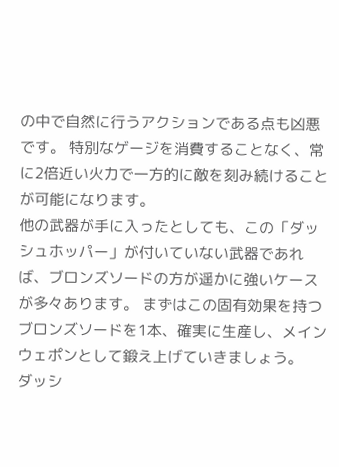の中で自然に行うアクションである点も凶悪です。 特別なゲージを消費することなく、常に2倍近い火力で一方的に敵を刻み続けることが可能になります。
他の武器が手に入ったとしても、この「ダッシュホッパー」が付いていない武器であれば、ブロンズソードの方が遥かに強いケースが多々あります。 まずはこの固有効果を持つブロンズソードを1本、確実に生産し、メインウェポンとして鍛え上げていきましょう。
ダッシ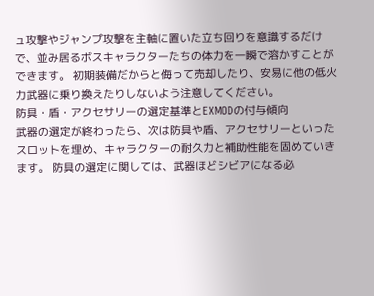ュ攻撃やジャンプ攻撃を主軸に置いた立ち回りを意識するだけで、並み居るボスキャラクターたちの体力を一瞬で溶かすことができます。 初期装備だからと侮って売却したり、安易に他の低火力武器に乗り換えたりしないよう注意してください。
防具・盾・アクセサリーの選定基準とEXMODの付与傾向
武器の選定が終わったら、次は防具や盾、アクセサリーといったスロットを埋め、キャラクターの耐久力と補助性能を固めていきます。 防具の選定に関しては、武器ほどシビアになる必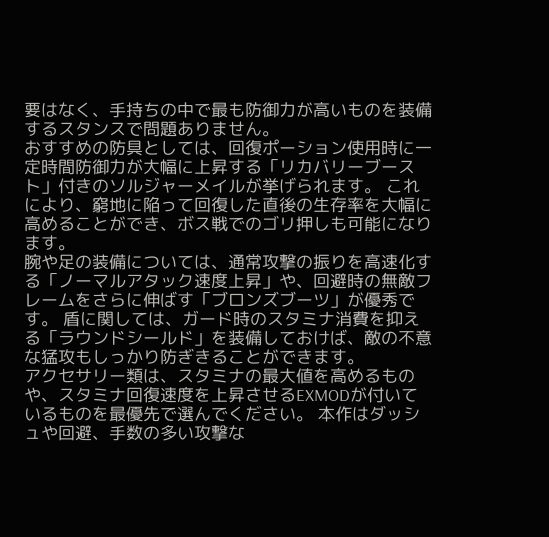要はなく、手持ちの中で最も防御力が高いものを装備するスタンスで問題ありません。
おすすめの防具としては、回復ポーション使用時に一定時間防御力が大幅に上昇する「リカバリーブースト」付きのソルジャーメイルが挙げられます。 これにより、窮地に陥って回復した直後の生存率を大幅に高めることができ、ボス戦でのゴリ押しも可能になります。
腕や足の装備については、通常攻撃の振りを高速化する「ノーマルアタック速度上昇」や、回避時の無敵フレームをさらに伸ばす「ブロンズブーツ」が優秀です。 盾に関しては、ガード時のスタミナ消費を抑える「ラウンドシールド」を装備しておけば、敵の不意な猛攻もしっかり防ぎきることができます。
アクセサリー類は、スタミナの最大値を高めるものや、スタミナ回復速度を上昇させるEXMODが付いているものを最優先で選んでください。 本作はダッシュや回避、手数の多い攻撃な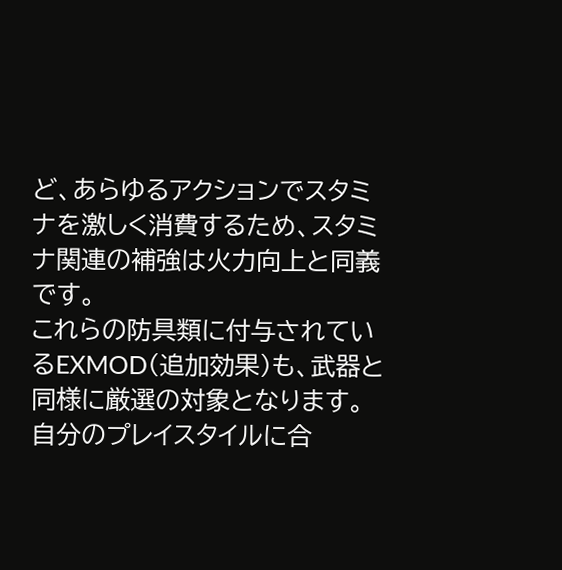ど、あらゆるアクションでスタミナを激しく消費するため、スタミナ関連の補強は火力向上と同義です。
これらの防具類に付与されているEXMOD(追加効果)も、武器と同様に厳選の対象となります。 自分のプレイスタイルに合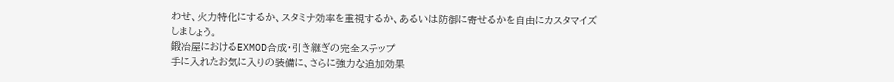わせ、火力特化にするか、スタミナ効率を重視するか、あるいは防御に寄せるかを自由にカスタマイズしましょう。
鍛冶屋におけるEXMOD合成・引き継ぎの完全ステップ
手に入れたお気に入りの装備に、さらに強力な追加効果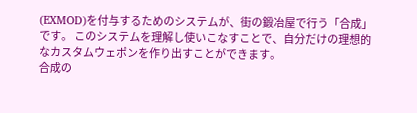(EXMOD)を付与するためのシステムが、街の鍛冶屋で行う「合成」です。 このシステムを理解し使いこなすことで、自分だけの理想的なカスタムウェポンを作り出すことができます。
合成の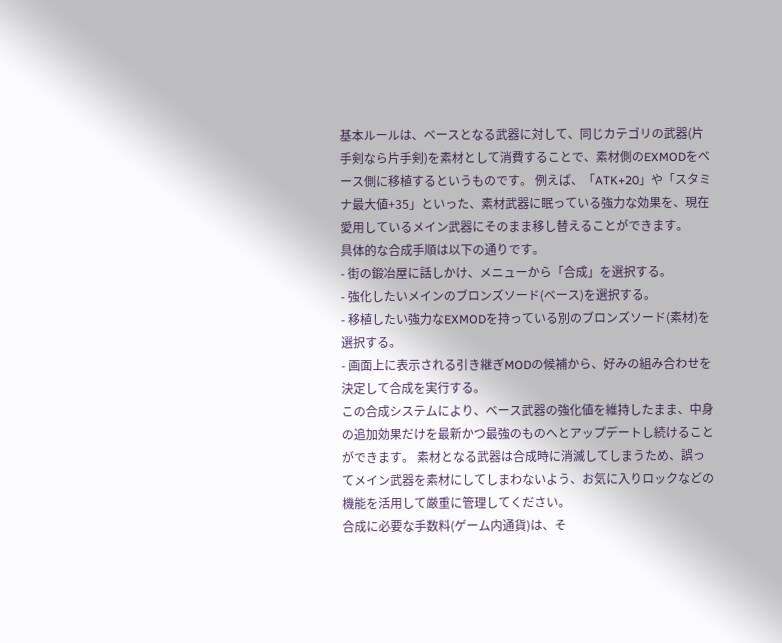基本ルールは、ベースとなる武器に対して、同じカテゴリの武器(片手剣なら片手剣)を素材として消費することで、素材側のEXMODをベース側に移植するというものです。 例えば、「ATK+20」や「スタミナ最大値+35」といった、素材武器に眠っている強力な効果を、現在愛用しているメイン武器にそのまま移し替えることができます。
具体的な合成手順は以下の通りです。
- 街の鍛冶屋に話しかけ、メニューから「合成」を選択する。
- 強化したいメインのブロンズソード(ベース)を選択する。
- 移植したい強力なEXMODを持っている別のブロンズソード(素材)を選択する。
- 画面上に表示される引き継ぎMODの候補から、好みの組み合わせを決定して合成を実行する。
この合成システムにより、ベース武器の強化値を維持したまま、中身の追加効果だけを最新かつ最強のものへとアップデートし続けることができます。 素材となる武器は合成時に消滅してしまうため、誤ってメイン武器を素材にしてしまわないよう、お気に入りロックなどの機能を活用して厳重に管理してください。
合成に必要な手数料(ゲーム内通貨)は、そ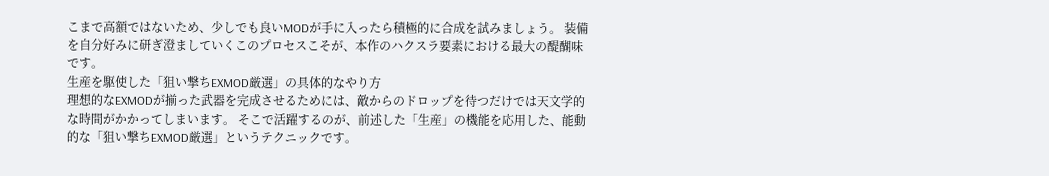こまで高額ではないため、少しでも良いMODが手に入ったら積極的に合成を試みましょう。 装備を自分好みに研ぎ澄ましていくこのプロセスこそが、本作のハクスラ要素における最大の醍醐味です。
生産を駆使した「狙い撃ちEXMOD厳選」の具体的なやり方
理想的なEXMODが揃った武器を完成させるためには、敵からのドロップを待つだけでは天文学的な時間がかかってしまいます。 そこで活躍するのが、前述した「生産」の機能を応用した、能動的な「狙い撃ちEXMOD厳選」というテクニックです。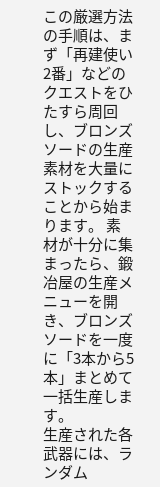この厳選方法の手順は、まず「再建使い2番」などのクエストをひたすら周回し、ブロンズソードの生産素材を大量にストックすることから始まります。 素材が十分に集まったら、鍛冶屋の生産メニューを開き、ブロンズソードを一度に「3本から5本」まとめて一括生産します。
生産された各武器には、ランダム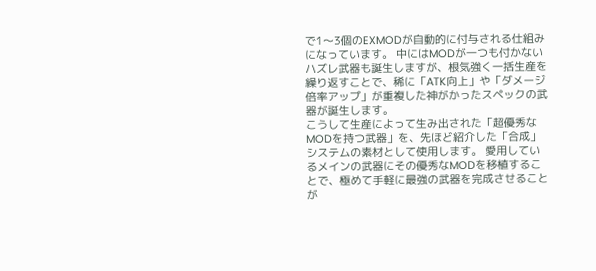で1〜3個のEXMODが自動的に付与される仕組みになっています。 中にはMODが一つも付かないハズレ武器も誕生しますが、根気強く一括生産を繰り返すことで、稀に「ATK向上」や「ダメージ倍率アップ」が重複した神がかったスペックの武器が誕生します。
こうして生産によって生み出された「超優秀なMODを持つ武器」を、先ほど紹介した「合成」システムの素材として使用します。 愛用しているメインの武器にその優秀なMODを移植することで、極めて手軽に最強の武器を完成させることが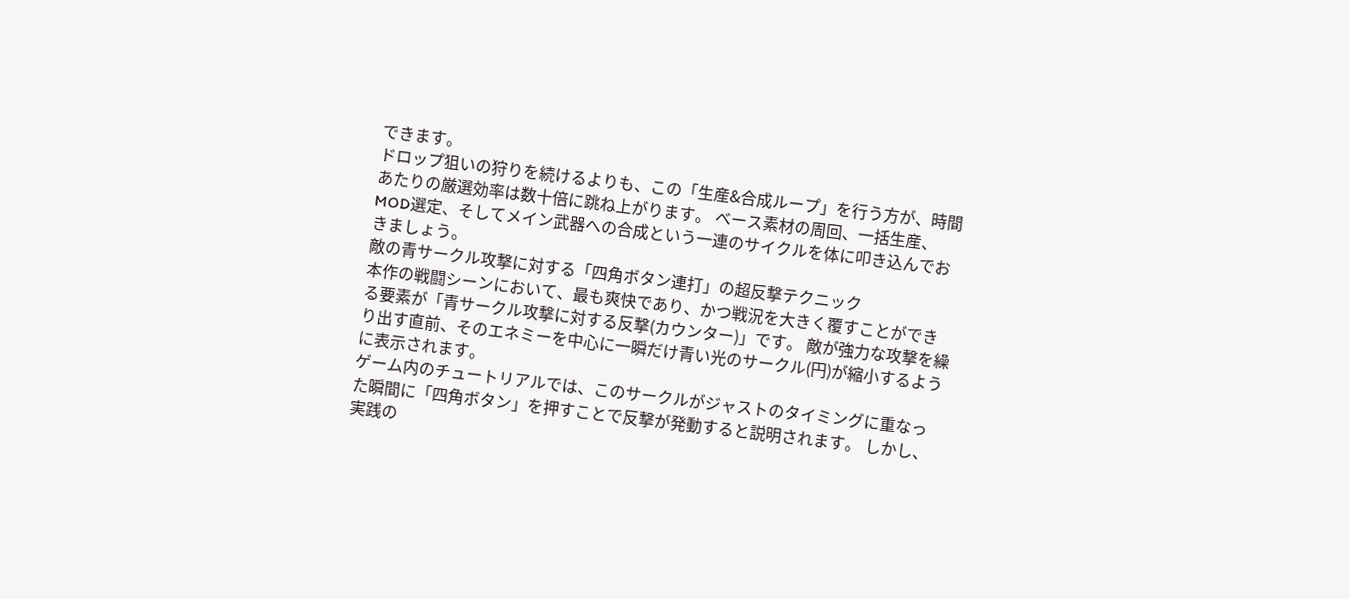できます。
ドロップ狙いの狩りを続けるよりも、この「生産&合成ループ」を行う方が、時間あたりの厳選効率は数十倍に跳ね上がります。 ベース素材の周回、一括生産、MOD選定、そしてメイン武器への合成という一連のサイクルを体に叩き込んでおきましょう。
敵の青サークル攻撃に対する「四角ボタン連打」の超反撃テクニック
本作の戦闘シーンにおいて、最も爽快であり、かつ戦況を大きく覆すことができる要素が「青サークル攻撃に対する反撃(カウンター)」です。 敵が強力な攻撃を繰り出す直前、そのエネミーを中心に一瞬だけ青い光のサークル(円)が縮小するように表示されます。
ゲーム内のチュートリアルでは、このサークルがジャストのタイミングに重なった瞬間に「四角ボタン」を押すことで反撃が発動すると説明されます。 しかし、実践の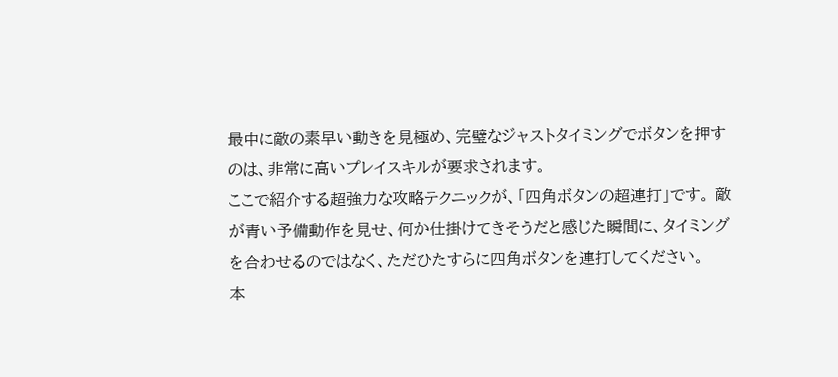最中に敵の素早い動きを見極め、完璧なジャストタイミングでボタンを押すのは、非常に高いプレイスキルが要求されます。
ここで紹介する超強力な攻略テクニックが、「四角ボタンの超連打」です。 敵が青い予備動作を見せ、何か仕掛けてきそうだと感じた瞬間に、タイミングを合わせるのではなく、ただひたすらに四角ボタンを連打してください。
本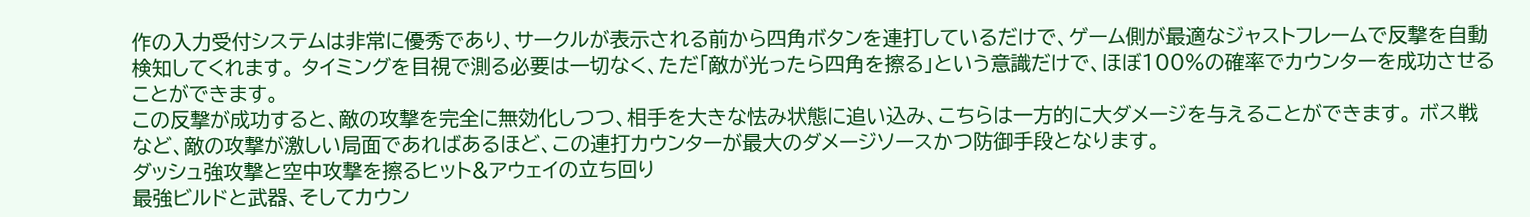作の入力受付システムは非常に優秀であり、サークルが表示される前から四角ボタンを連打しているだけで、ゲーム側が最適なジャストフレームで反撃を自動検知してくれます。 タイミングを目視で測る必要は一切なく、ただ「敵が光ったら四角を擦る」という意識だけで、ほぼ100%の確率でカウンターを成功させることができます。
この反撃が成功すると、敵の攻撃を完全に無効化しつつ、相手を大きな怯み状態に追い込み、こちらは一方的に大ダメージを与えることができます。 ボス戦など、敵の攻撃が激しい局面であればあるほど、この連打カウンターが最大のダメージソースかつ防御手段となります。
ダッシュ強攻撃と空中攻撃を擦るヒット&アウェイの立ち回り
最強ビルドと武器、そしてカウン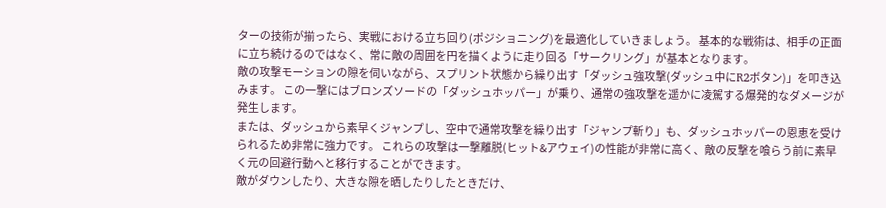ターの技術が揃ったら、実戦における立ち回り(ポジショニング)を最適化していきましょう。 基本的な戦術は、相手の正面に立ち続けるのではなく、常に敵の周囲を円を描くように走り回る「サークリング」が基本となります。
敵の攻撃モーションの隙を伺いながら、スプリント状態から繰り出す「ダッシュ強攻撃(ダッシュ中にR2ボタン)」を叩き込みます。 この一撃にはブロンズソードの「ダッシュホッパー」が乗り、通常の強攻撃を遥かに凌駕する爆発的なダメージが発生します。
または、ダッシュから素早くジャンプし、空中で通常攻撃を繰り出す「ジャンプ斬り」も、ダッシュホッパーの恩恵を受けられるため非常に強力です。 これらの攻撃は一撃離脱(ヒット&アウェイ)の性能が非常に高く、敵の反撃を喰らう前に素早く元の回避行動へと移行することができます。
敵がダウンしたり、大きな隙を晒したりしたときだけ、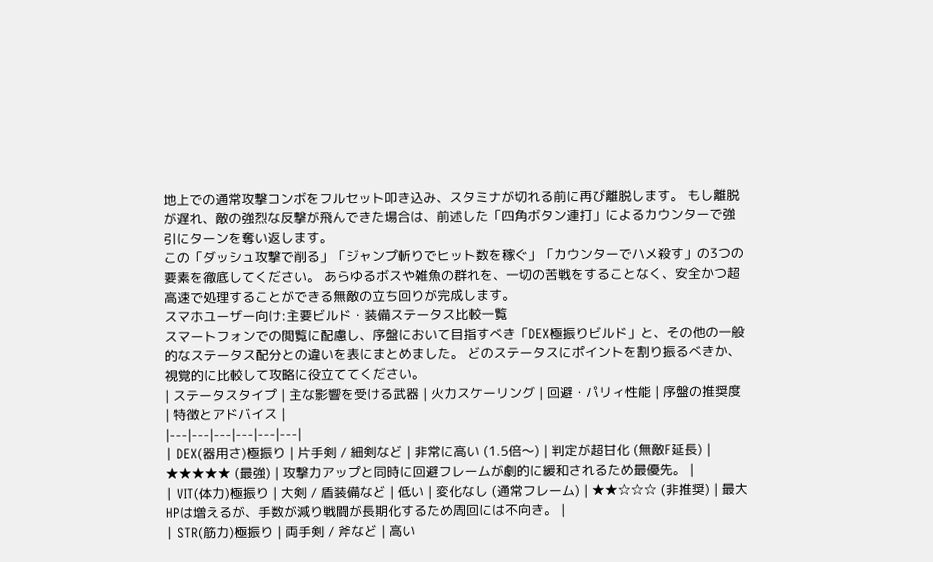地上での通常攻撃コンボをフルセット叩き込み、スタミナが切れる前に再び離脱します。 もし離脱が遅れ、敵の強烈な反撃が飛んできた場合は、前述した「四角ボタン連打」によるカウンターで強引にターンを奪い返します。
この「ダッシュ攻撃で削る」「ジャンプ斬りでヒット数を稼ぐ」「カウンターでハメ殺す」の3つの要素を徹底してください。 あらゆるボスや雑魚の群れを、一切の苦戦をすることなく、安全かつ超高速で処理することができる無敵の立ち回りが完成します。
スマホユーザー向け:主要ビルド・装備ステータス比較一覧
スマートフォンでの閲覧に配慮し、序盤において目指すべき「DEX極振りビルド」と、その他の一般的なステータス配分との違いを表にまとめました。 どのステータスにポイントを割り振るべきか、視覚的に比較して攻略に役立ててください。
| ステータスタイプ | 主な影響を受ける武器 | 火力スケーリング | 回避・パリィ性能 | 序盤の推奨度 | 特徴とアドバイス |
|---|---|---|---|---|---|
| DEX(器用さ)極振り | 片手剣 / 細剣など | 非常に高い (1.5倍〜) | 判定が超甘化 (無敵F延長) | ★★★★★ (最強) | 攻撃力アップと同時に回避フレームが劇的に緩和されるため最優先。 |
| VIT(体力)極振り | 大剣 / 盾装備など | 低い | 変化なし (通常フレーム) | ★★☆☆☆ (非推奨) | 最大HPは増えるが、手数が減り戦闘が長期化するため周回には不向き。 |
| STR(筋力)極振り | 両手剣 / 斧など | 高い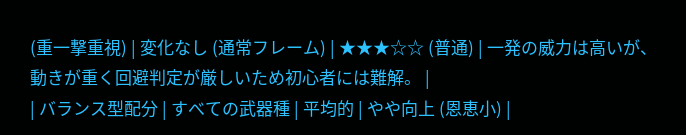(重一撃重視) | 変化なし (通常フレーム) | ★★★☆☆ (普通) | 一発の威力は高いが、動きが重く回避判定が厳しいため初心者には難解。 |
| バランス型配分 | すべての武器種 | 平均的 | やや向上 (恩恵小) |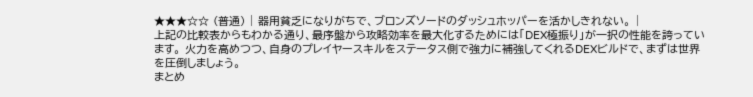★★★☆☆ (普通) | 器用貧乏になりがちで、ブロンズソードのダッシュホッパーを活かしきれない。 |
上記の比較表からもわかる通り、最序盤から攻略効率を最大化するためには「DEX極振り」が一択の性能を誇っています。 火力を高めつつ、自身のプレイヤースキルをステータス側で強力に補強してくれるDEXビルドで、まずは世界を圧倒しましょう。
まとめ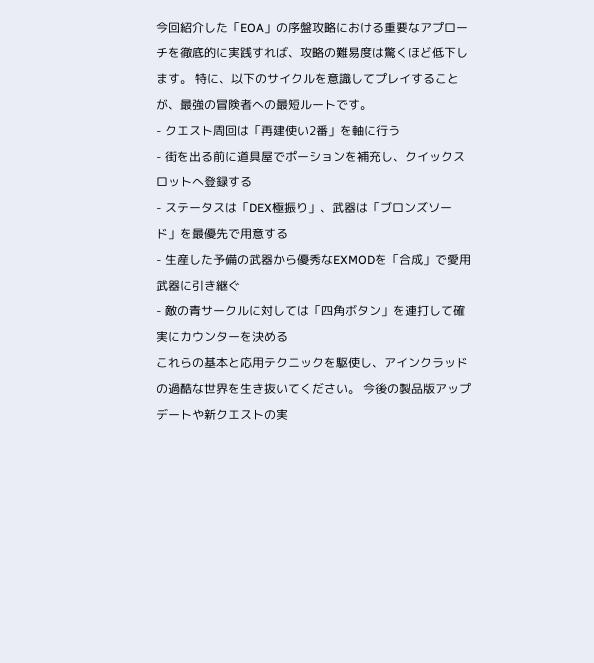今回紹介した「EOA」の序盤攻略における重要なアプローチを徹底的に実践すれば、攻略の難易度は驚くほど低下します。 特に、以下のサイクルを意識してプレイすることが、最強の冒険者への最短ルートです。
- クエスト周回は「再建使い2番」を軸に行う
- 街を出る前に道具屋でポーションを補充し、クイックスロットへ登録する
- ステータスは「DEX極振り」、武器は「ブロンズソード」を最優先で用意する
- 生産した予備の武器から優秀なEXMODを「合成」で愛用武器に引き継ぐ
- 敵の青サークルに対しては「四角ボタン」を連打して確実にカウンターを決める
これらの基本と応用テクニックを駆使し、アインクラッドの過酷な世界を生き抜いてください。 今後の製品版アップデートや新クエストの実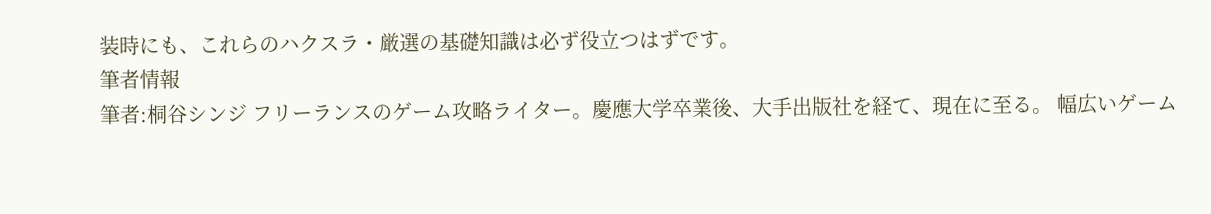装時にも、これらのハクスラ・厳選の基礎知識は必ず役立つはずです。
筆者情報
筆者:桐谷シンジ フリーランスのゲーム攻略ライター。慶應大学卒業後、大手出版社を経て、現在に至る。 幅広いゲーム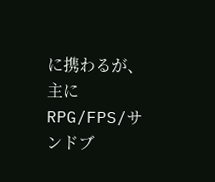に携わるが、主にRPG/FPS/サンドブ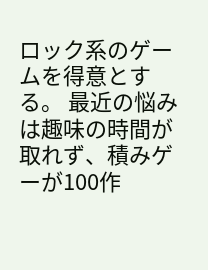ロック系のゲームを得意とする。 最近の悩みは趣味の時間が取れず、積みゲーが100作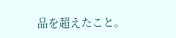品を超えたこと。